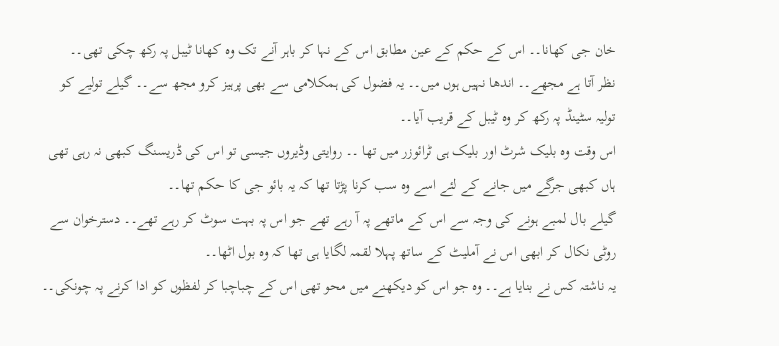خان جی کھانا۔۔ اس کے حکم کے عین مطابق اس کے نہا کر باہر آنے تک وہ کھانا ٹیبل پہ رکھ چکی تھی۔۔
نظر آتا ہے مجھے۔۔ اندھا نہیں ہوں میں۔۔ یہ فضول کی ہمکلامی سے بھی پرہیز کرو مجھ سے۔۔ گیلے تولیے کو تولیہ سٹینڈ پہ رکھ کر وہ ٹیبل کے قریب آیا۔۔
اس وقت وہ بلیک شرٹ اور بلیک ہی ٹرائوزر میں تھا ۔۔ روایتی وڈیروں جیسی تو اس کی ڈریسنگ کبھی نہ رہی تھی ہاں کبھی جرگے میں جانے کے لئے اسے وہ سب کرنا پڑتا تھا کہ یہ بائو جی کا حکم تھا۔۔
گیلے بال لمبے ہونے کی وجہ سے اس کے ماتھے پہ آ رہے تھے جو اس پہ بہت سوٹ کر رہے تھے۔۔ دسترخوان سے روٹی نکال کر ابھی اس نے آملیٹ کے ساتھ پہلا لقمہ لگایا ہی تھا کہ وہ بول اٹھا۔۔
یہ ناشتہ کس نے بنایا ہے۔۔ وہ جو اس کو دیکھنے میں محو تھی اس کے چباچبا کر لفظوں کو ادا کرنے پہ چونکی۔۔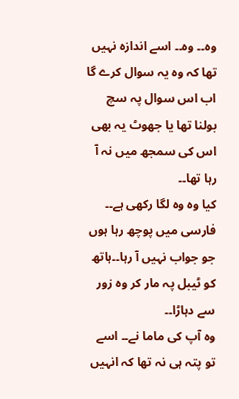وہ۔۔ وہ۔۔ اسے اندازہ نہیں تھا کہ وہ یہ سوال کرے گا اب اس سوال پہ سچ بولنا تھا یا جھوٹ یہ بھی اس کی سمجھ میں نہ آ رہا تھا۔۔
کیا وہ وہ لگا رکھی ہے۔۔ فارسی میں پوچھ رہا ہوں جو جواب نہیں آ رہا۔۔ہاتھ کو ٹیبل پہ مار کر وہ زور سے دہاڑا۔۔
وہ آپ کی ماما نے۔۔ اسے تو پتہ ہی نہ تھا کہ انہیں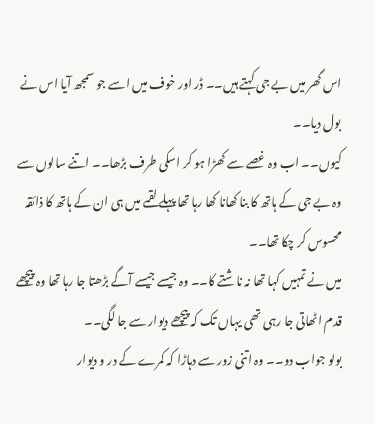اس گھر میں بے جی کہتے ہیں۔۔ ڈر اور خوف میں اسے جو سمجھ آیا اس نے بول دیا۔۔
کیوں۔۔ اب وہ غصے سے کھڑا ہو کر اسکی طرف بڑھا۔۔ اتنے سالوں سے وہ بے جی کے ہاتھ کا بنا کھانا کھا رہا تھا پہلے لقمے میں ہی ان کے ہاتھ کا ذائقہ محسوس کر چکا تھا۔۔
میں نے تمہیں کہا تھا نہ ناشتے کا۔۔ وہ جیسے جیسے آگے بڑھتا جا رہا تھا وہ پیچھے قدم اٹھاتی جا رہی تھی یہاں تک کہ پیچھے دیوار سے جا لگی۔۔
بولو جواب دو۔۔ وہ اتنی زور سے دہاڑا کہ کمرے کے در و دیوار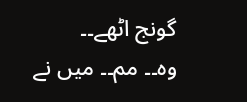گونج اٹھے۔۔
وہ۔۔ مم۔۔ میں نے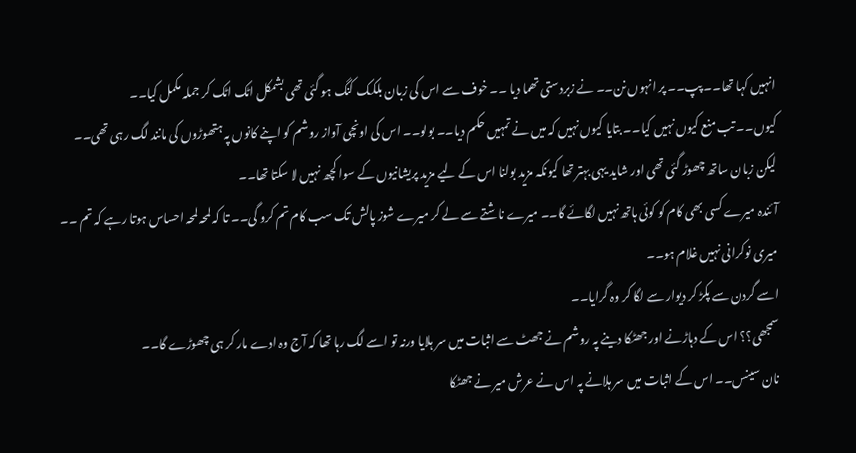انہیں کہا تھا۔۔ پپ۔۔ پر انہوں نن۔۔ نے زبردستی تھما دیا ۔۔ خوف سے اس کی زبان بلکک کنگ ہو گئی تھی بشمکل اٹک اٹک کر جملہ مکمل کیا۔۔
کیوں۔۔ تب منع کیوں نہیں کیا۔۔ بتایا کیوں نہیں کہ میں نے تمہیں حکم دیا۔۔ بولو۔۔ اس کی اونچی آواز روشم کو اپنے کانوں پہ ہتھوڑوں کی مانند لگ رہی تھی۔۔
لیکن زبان ساتھ چھوڑ گئی تھی اور شاید یہی بہتر تھا کیونکہ مزید بولنا اس کے لیے مزید پریشانیوں کے سوا کچھ نہیں لا سکتا تھا۔۔
آئندہ میرے کسی بھی کام کو کوئی ہاتھ نہیں لگائے گا۔۔ میرے ناشتے سے لے کر میرے شوز پالش تک سب کام تم کرو گی۔۔ تا کہ لمحہ لمحہ احساس ہوتا رہے کہ تم ۔۔ میری نوکرانی نہیں غلام ہو۔۔
اسے گردن سے پکڑ کر دیوار سے لگا کر وہ گرایا۔۔
سمجھی؟؟ اس کے دہاڑنے اور جھٹکا دینے پہ روشم نے جھٹ سے اثبات میں سر ہلایا ورنہ تو اسے لگ رہا تھا کہ آج وہ ادے مار کر ہی چھوڑے گا۔۔
نان سینس۔۔ اس کے اثبات میں سر ہلانے پہ اس نے عرش میر نے جھٹکا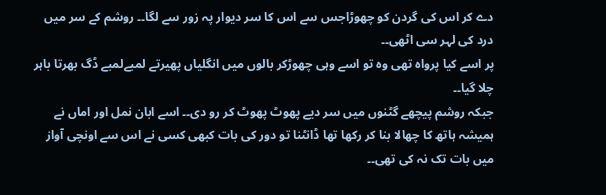دے کر اس کی گردن کو چھوڑاجس سے اس کا سر دیوار پہ زور سے لگا۔۔ روشم کے سر میں درد کی لہر سی اٹھی۔۔
پر اسے کیا پرواہ تھی وہ تو اسے وہی چھوڑکر بالوں میں انگلیاں پھیرتے لمبےلمبے ڈگ بھرتا باہر چلا گیا۔۔
جبکہ روشم پیچھے گٹنوں میں سر دیے پھوٹ پھوٹ کر رو دی۔۔ اسے ابان نمل اور اماں نے ہمیشہ ہاتھ کا چھالا بنا کر رکھا تھا ڈانٹنا تو دور کی بات کبھی کسی نے اس سے اونچی آواز میں بات تک نہ کی تھی۔۔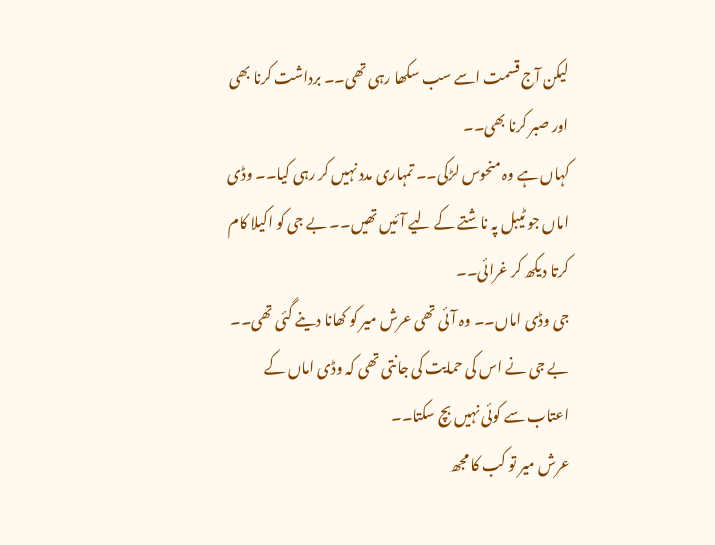لیکن آج قسمت اسے سب سکھا رہی تھی۔۔ برداشت کرنا بھی اور صبر کرنا بھی۔۔
کہاں ہے وہ منحوس لڑکی۔۔ تمہاری مدد نہیں کر رہی کیا۔۔ وڈی اماں جو ٹیبل پہ ناشتے کے لیے آئیں تھیں۔۔ بے جی کو اکیلا کام کرتا دیکھ کر غرائی۔۔
جی وڈی اماں۔۔ وہ آئی تھی عرش میر کو کھانا دینے گئی تھی۔۔ بے جی نے اس کی حمایت کی جانتی تھی کہ وڈی اماں کے اعتاب سے کوئی نہیں بچ سکتا۔۔
عرش میر تو کب کا مجھ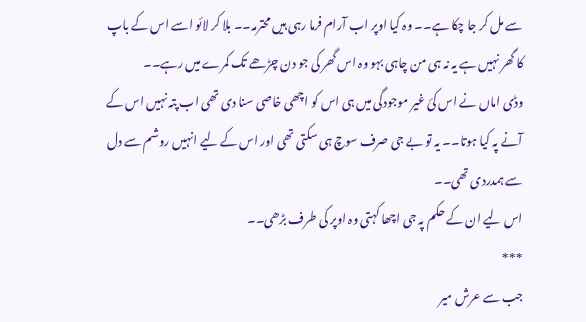سے مل کر جا چکا ہے۔۔ وہ کیا اوپر اب آرام فرما رہی ہیں محترمہ۔۔ بلا کر لائو اسے اس کے باپ کا گھر نہیں ہے یہ نہ ہی من چاہی بہو وہ اس گھر کی جو دن چڑھے تک کمرے میں رہے۔۔
وڈی اماں نے اس کئ غیر موجودگی میں ہی اس کو اچھی خاصی سنا دی تھی اب پتہ نہیں اس کے آنے پہ کیا ہوتا۔۔ یہ تو بے جی صرف سوچ ہی سکتی تھی اور اس کے لیے انہیں روشم سے دل سے ہمدردی تھی۔۔
اس لیے ان کے حکم پہ جی اچھا کہتی وہ اوپر کی طرف بڑھی۔۔
***
جب سے عرش میر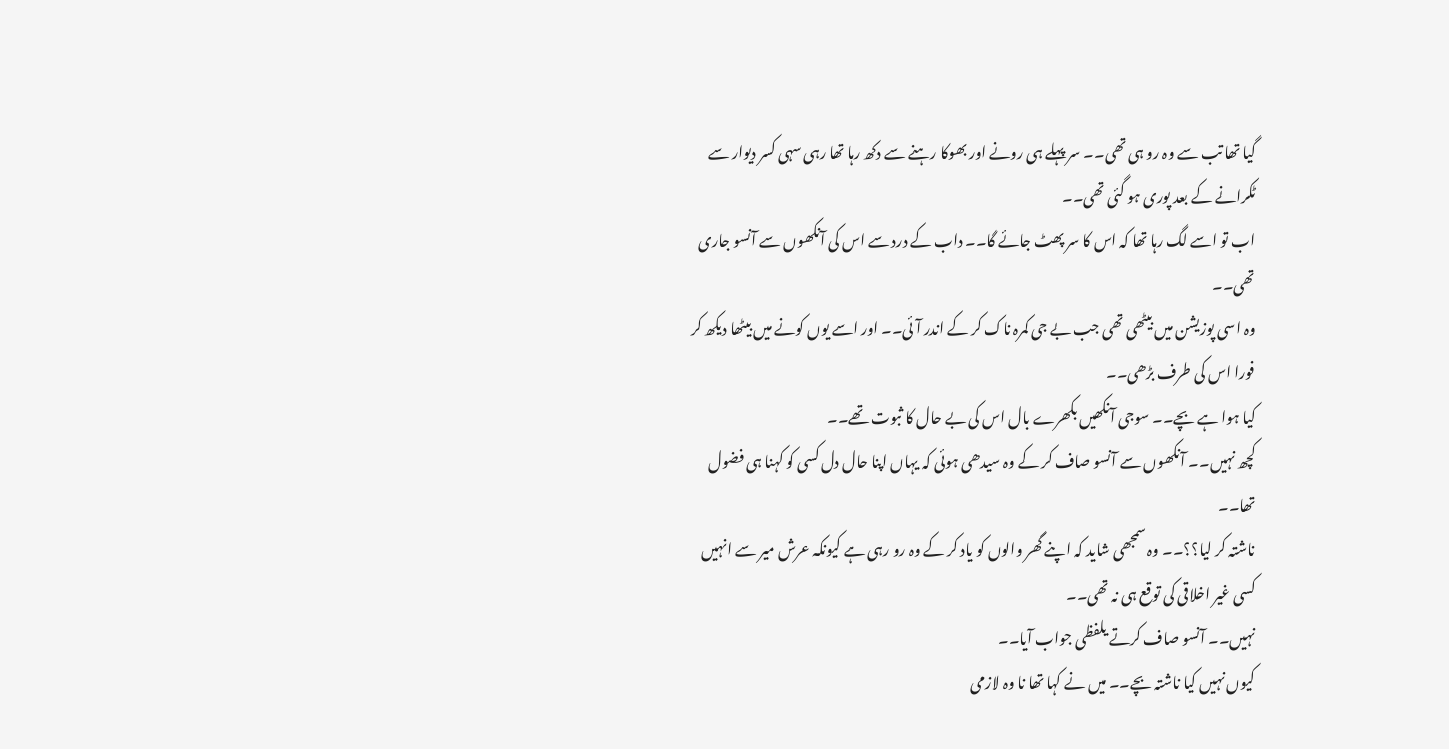گیا تھا تب سے وہ رو ہی تھی۔۔ سر پہلے ہی رونے اور بھوکا رہنے سے دکھ رہا تھا رہی سہی کسر دیوار سے ٹکرانے کے بعد پوری ہو گئی تھی۔۔
اب تو اسے لگ رہا تھا کہ اس کا سر پھٹ جائے گا۔۔ داب کے درد سے اس کی آنکھوں سے آنسو جاری تھی۔۔
وہ اسی پوزیشن میں بیٹھی تھی جب بے جی کمرہ ناک کر کے اندر آئی۔۔ اور اسے یوں کونے میں بیٹھا دیکھ کر فورا اس کی طرف بڑھی۔۔
کیا ہوا ہے بچے۔۔ سوجی آنکھیں بکھرے بال اس کی بے حال کا ثبوت تھے۔۔
کچھ نہیں۔۔ آنکھوں سے آنسو صاف کر کے وہ سیدھی ہوئی کہ یہاں اپنا حال دل کسی کو کہنا ہی فضول تھا۔۔
ناشتہ کر لیا؟؟۔۔ وہ سمجھی شاید کہ اپنے گھر والوں کو یاد کر کے وہ رو رہی ہے کیونکہ عرش میر سے انہیں کسی غیر اخلاقی کی توقع ہی نہ تھی۔۔
نہیں۔۔ آنسو صاف کرتے یلفظی جواب آیا۔۔
کیوں نہیں کیا ناشتہ بچے۔۔ میں نے کہا تھا نا وہ لازمی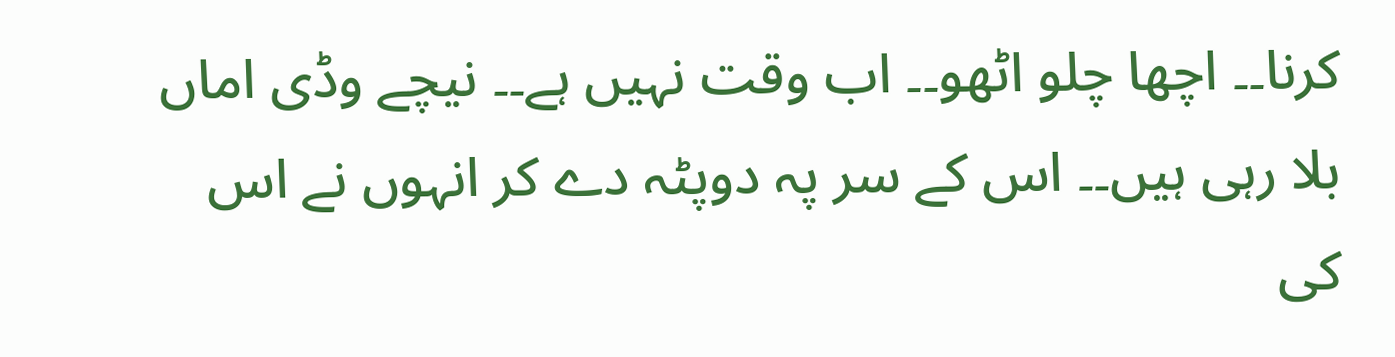کرنا۔۔ اچھا چلو اٹھو۔۔ اب وقت نہیں ہے۔۔ نیچے وڈی اماں بلا رہی ہیں۔۔ اس کے سر پہ دوپٹہ دے کر انہوں نے اس کی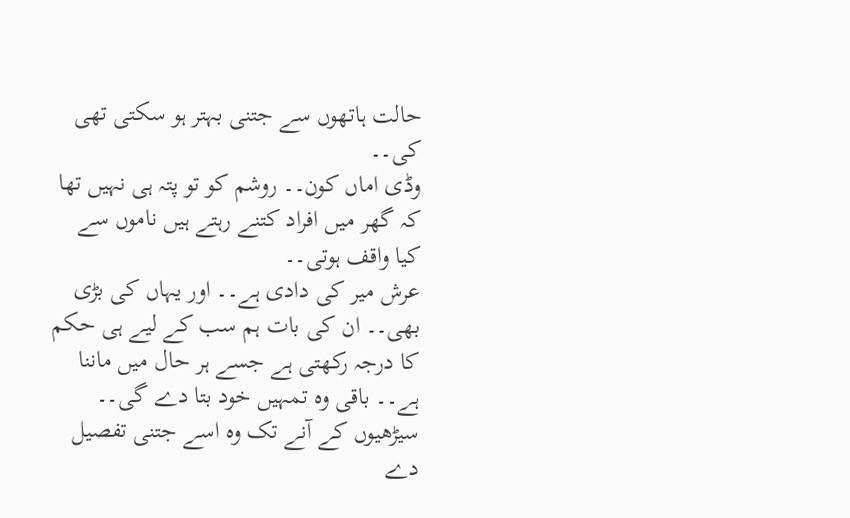حالت ہاتھوں سے جتنی بہتر ہو سکتی تھی کی۔۔
وڈی اماں کون۔۔ روشم کو تو پتہ ہی نہیں تھا کہ گھر میں افراد کتنے رہتے ہیں ناموں سے کیا واقف ہوتی۔۔
عرش میر کی دادی ہے۔۔ اور یہاں کی بڑی بھی۔۔ ان کی بات ہم سب کے لیے ہی حکم کا درجہ رکھتی ہے جسے ہر حال میں ماننا ہے۔۔ باقی وہ تمہیں خود بتا دے گی۔۔
سیڑھیوں کے آنے تک وہ اسے جتنی تفصیل دے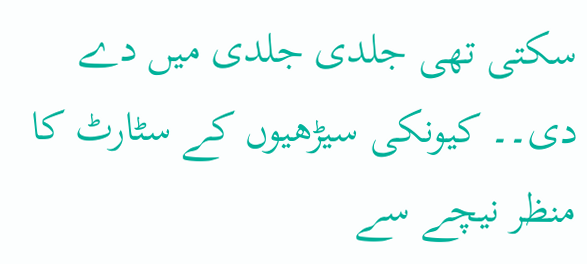سکتی تھی جلدی جلدی میں دے دی۔۔ کیونکی سیڑھیوں کے سٹارٹ کا منظر نیچے سے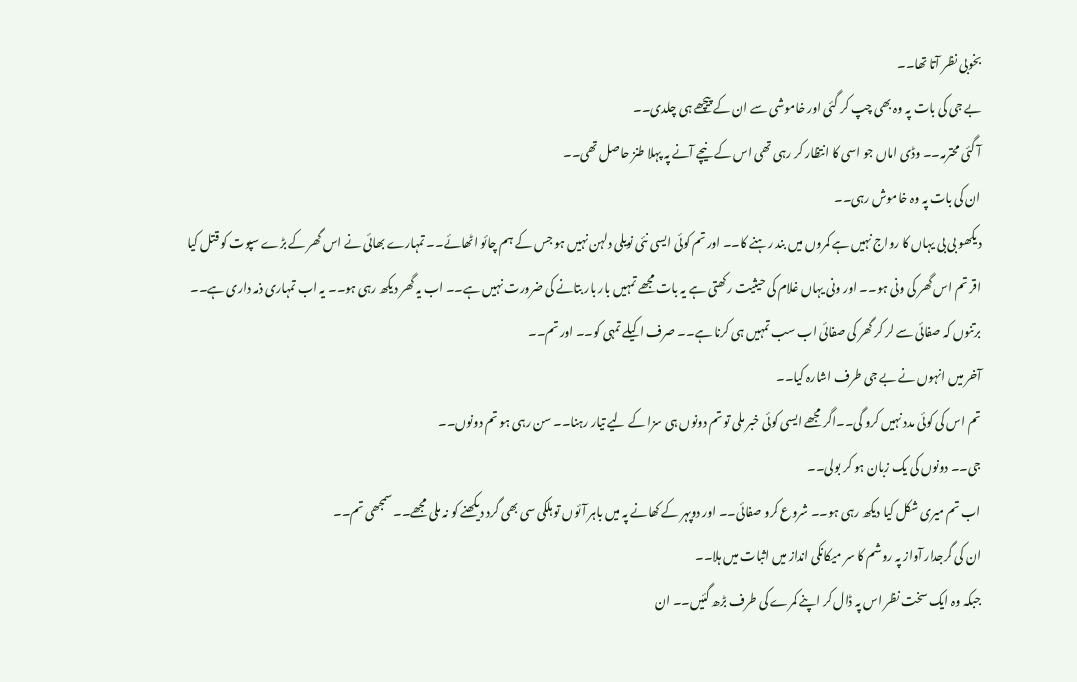بخوبی نظر آتا تھا۔۔
بے جی کی بات پہ وہ بھی چپ کر گئی اور خاموشی سے ان کے پیچھے ہی چلدی۔۔
آ گئی محترمہ۔۔ وڈی اماں جو اسی کا انتظار کر رہی تھی اس کے نیچے آنے پہ پہلا طنز حاصل تھی۔۔
ان کی بات پہ وہ خاموش رہی۔۔
دیکھو بی بی یہاں کا رواج نہیں ہے کمروں میں بند رہنے کا۔۔ اور تم کوئی ایسی نئی نویلی دلہن نہیں ہو جس کے ہم چائو اٹھائے۔۔ تمہارے بھائی نے اس گھر کے بڑے سپوت کو قتل کیا اقر تم اس گھر کی ونی ہو۔۔ اور ونی یہاں غلام کی حیثیت رکھتی ہے یہ بات مجھے تمہیں بار بار بتانے کی ضرورت نہیں ہے۔۔ اب یہ گھر دیکھ رہی ہو۔۔ یہ اب تمہاری ذمہ داری ہے۔۔ برتنوں کہ صفائی سے لر کر گھر کی صفائی اب سب تمہیں ہی کرنا ہے۔۔ صرف اکیلے تمہی کو۔۔ اور تم۔۔
آخر میں انہوں نے بے جی طرف اشارہ کیا۔۔
تم اس کی کوئی مدد نہیں کرو گی۔۔اگر مجھے ایسی کوئی خبر ملی تو تم دونوں ہی سزا کے لیے تیار رہنا۔۔ سن رہی ہو تم دونوں۔۔
جی۔۔ دونوں کی یک زبان ہو کر بولی۔۔
اب تم میری شکل کیا دیکھ رہی ہو۔۔ شروع کرو صفائی۔۔ اور دوپہر کے کھانے پہ میں باہر آئوں تو ہلکی سی بھی گرد دیکھنے کو نہ ملی مجھے۔۔ سمجھی تم۔۔
ان کی گرجدار آواز پہ روشم کا سر میکانکی انداز میں اثبات میں ہلا۔۔
جبکہ وہ ایک سخت نظر اس پہ ڈال کر اپنے کمرے کی طرف بڑھ گئیں۔۔ ان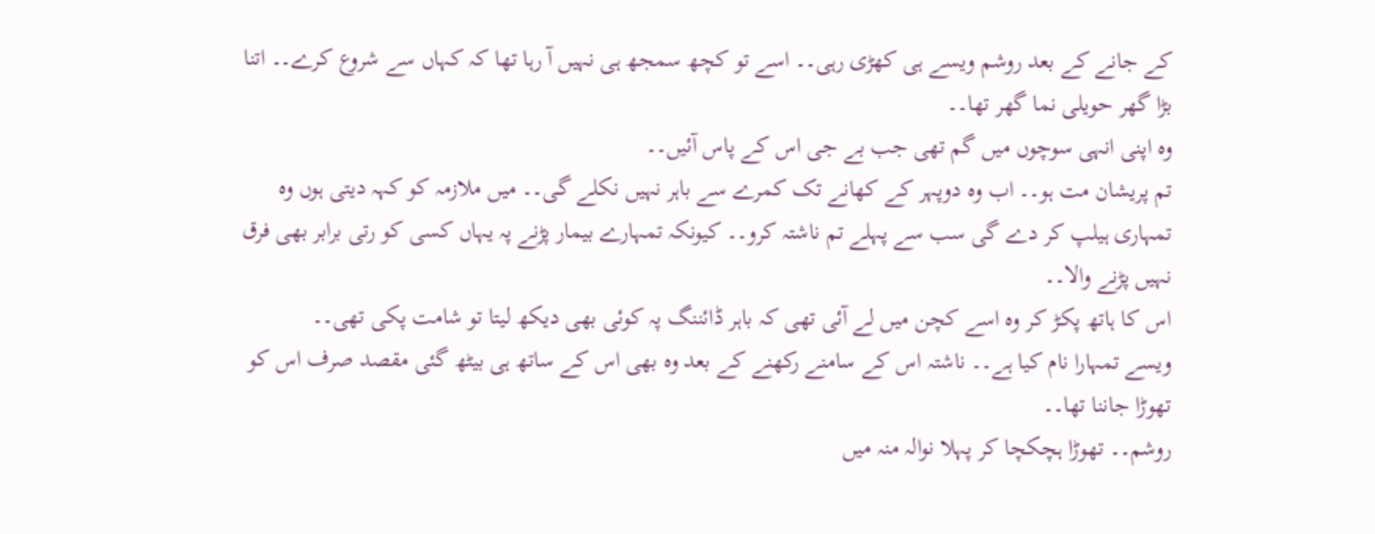کے جانے کے بعد روشم ویسے ہی کھڑی رہی۔۔ اسے تو کچھ سمجھ ہی نہیں آ رہا تھا کہ کہاں سے شروع کرے۔۔ اتنا بڑا گھر حویلی نما گھر تھا۔۔
وہ اپنی انہی سوچوں میں گم تھی جب بے جی اس کے پاس آئیں۔۔
تم پریشان مت ہو۔۔ اب وہ دوپہر کے کھانے تک کمرے سے باہر نہیں نکلے گی۔۔ میں ملازمہ کو کہہ دیتی ہوں وہ تمہاری ہیلپ کر دے گی سب سے پہلے تم ناشتہ کرو۔۔ کیونکہ تمہارے بیمار پڑنے پہ یہاں کسی کو رتی برابر بھی فرق نہیں پڑنے والا۔۔
اس کا ہاتھ پکڑ کر وہ اسے کچن میں لے آئی تھی کہ باہر ڈائننگ پہ کوئی بھی دیکھ لیتا تو شامت پکی تھی۔۔
ویسے تمہارا نام کیا ہے۔۔ ناشتہ اس کے سامنے رکھنے کے بعد وہ بھی اس کے ساتھ ہی بیٹھ گئی مقصد صرف اس کو تھوڑا جاننا تھا۔۔
روشم۔۔ تھوڑا ہچکچا کر پہلا نوالہ منہ میں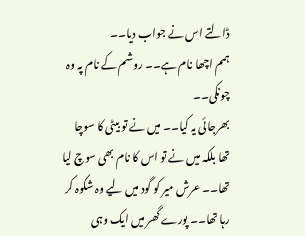ڈالتے اس نے جواب دیا۔۔
ہمم اچھا نام ہے۔۔ روشم کے نام پہ وہ چونکی۔۔
بھرجائی یہ کیا۔۔ میں نے تو بیٹی کا سوچا تھا بلکہ میں نے تو اس کا نام بھی سوچ لیا تھا۔۔ عرش میر کو گود میں لیے وہ شکوہ کر رہا تھا۔۔ پورے گھر میں ایک وہی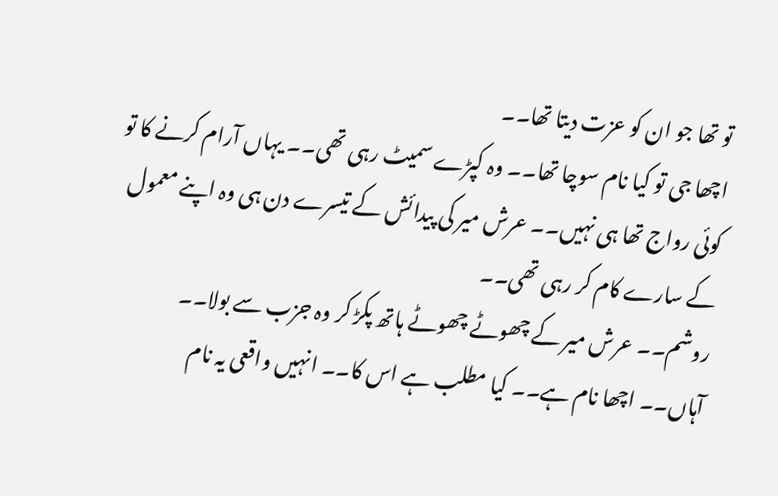تو تھا جو ان کو عزت دیتا تھا۔۔
اچھا جی تو کیا نام سوچا تھا۔۔ وہ کپڑے سمیٹ رہی تھی۔۔ یہاں آرام کرنے کا تو کوئی رواج تھا ہی نہیں۔۔ عرش میر کی پیدائش کے تیسرے دن ہی وہ اپنے معمول کے سارے کام کر رہی تھی۔۔
روشم۔۔ عرش میر کے چھوٹے چھوٹے ہاتھ پکڑ کر وہ جزب سے بولا۔۔
آہاں۔۔ اچھا نام ہے۔۔ کیا مطلب ہے اس کا۔۔ انہیں واقعی یہ نام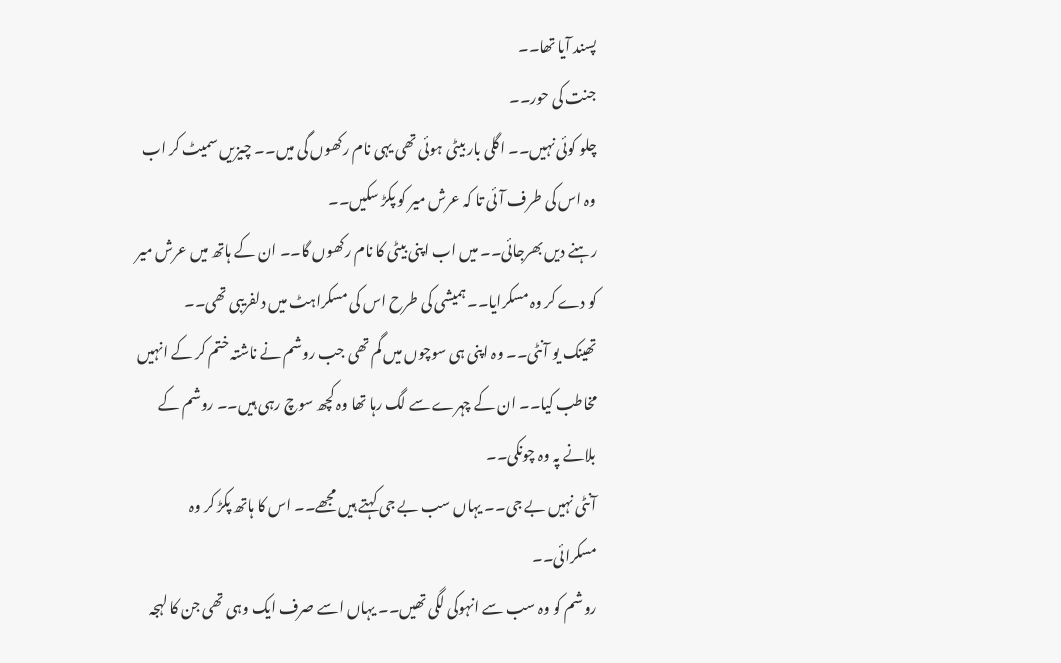پسند آیا تھا۔۔
جنت کی حور۔۔
چلو کوئی نہیں۔۔ اگلی بار بیٹی ہوئی تھی یہی نام رکھوں گی میں۔۔ چیزیں سمیٹ کر اب وہ اس کی طرف آئی تا کہ عرش میر کو پکڑ سکیں۔۔
رہنے دیں بھرجائی۔۔ میں اب اپنی بیٹی کا نام رکھوں گا۔۔ ان کے ہاتھ میں عرش میر کو دے کر وہ مسکرایا۔۔ ہمیشی کی طرح اس کی مسکراہٹ میں دلفریبی تھی۔۔
تھینک یو آنٹی۔۔ وہ اپنی ہی سوچوں میں گم تھی جب روشم نے ناشتہ ختم کر کے انہیں مخاطب کیا۔۔ ان کے چہرے سے لگ رہا تھا وہ کچھ سوچ رہی ہیں۔۔ روشم کے بلانے پہ وہ چونکی۔۔
آنٹی نہیں بے جی۔۔ یہاں سب بے جی کہتے ہیں مجھے۔۔ اس کا ہاتھ پکڑ کر وہ مسکرائی۔۔
روشم کو وہ سب سے انہوکی لگی تھیں۔۔ یہاں اسے صرف ایک وہی تھی جن کا لہجہ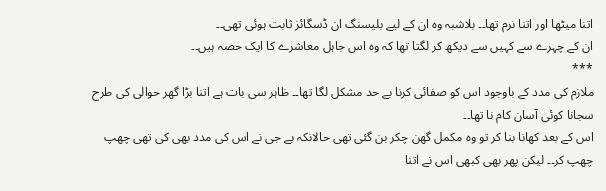اتنا میٹھا اور اتنا نرم تھا۔۔ بلاشبہ وہ ان کے لیے بلیسنگ ان ڈسگائز ثابت ہوئی تھی۔۔
ان کے چہرے سے کہیں سے دیکھ کر لگتا تھا کہ وہ اس جاہل معاشرے کا ایک حصہ ہیں۔۔
***
ملازم کی مدد کے باوجود اس کو صفائی کرنا بے حد مشکل لگا تھا۔۔ ظاہر سی بات ہے اتنا بڑا گھر حوالی کی طرح سجانا کوئی آسان کام نا تھا۔۔
اس کے بعد کھانا بنا کر تو وہ مکمل گھن چکر بن گئی تھی حالانکہ بے جی نے اس کی مدد بھی کی تھی چھپ چھپ کر۔۔ لیکن پھر بھی کبھی اس نے اتنا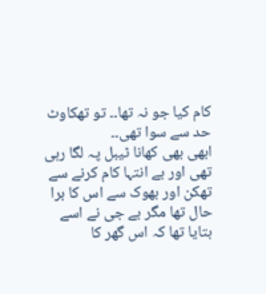کام کیا جو نہ تھا۔۔ تو تھکاوٹ حد سے سوا تھی۔۔
ابھی بھی کھانا ٹیبل پہ لگا رہی تھی اور بے انتہا کام کرنے سے تھکن اور بھوک سے اس کا برا حال تھا مگر بے جی نے اسے بتایا تھا کہ اس گھر کا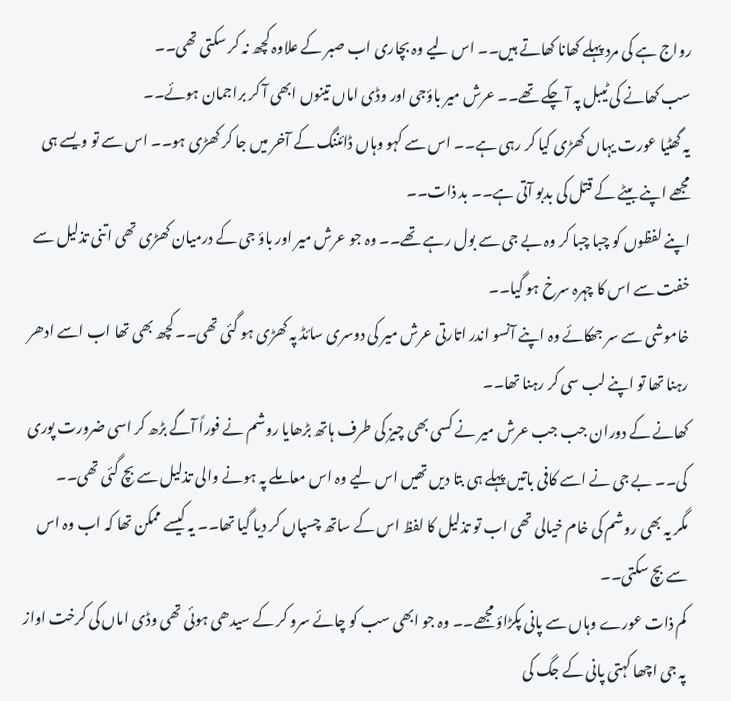رواج ہے کی مرد پہلے کھانا کھاتے ہیں۔۔ اس لیے وہ بچاری اب صبر کے علاوہ کچھ نہ کر سکتی تھی۔۔
سب کھانے کی ٹیبل پہ آ چکے تھے۔۔ عرش میر باؤجی اور وڈی اماں تینوں ابھی آ کر براجمان ہوئے۔۔
یہ گھٹیا عورت یہاں کھڑی کیا کر رہی ہے۔۔ اس سے کہو وہاں ڈائننگ کے آخر میں جا کر کھڑی ہو۔۔ اس سے تو ویسے ہی مجھے اپنے بیٹے کے قتل کی بدبو آتی ہے۔۔ بد ذات۔۔
اپنے لفظوں کو چبا چبا کر وہ بے جی سے بول رہے تھے۔۔ وہ جو عرش میر اور باؤ جی کے درمیان کھڑی تھی اتنی تذلیل سے خفت سے اس کا چہرہ سرخ ہو گیا۔۔
خاموشی سے سر جھکائے وہ اپنے آنسو اندر اتارتی عرش میر کی دوسری سائڈ پہ کھڑی ہو گئی تھی۔۔ کچھ بھی تھا اب اسے ادھر رہنا تھا تو اپنے لب سی کر رہنا تھا۔۔
کھانے کے دوران جب جب عرش میر نے کسی بھی چیز کی طرف ہاتھ بڑھایا روشم نے فوراً آگے بڑھ کر اسی ضرورت پوری کی۔۔ بے جی نے اسے کافی باتیں پہلے ہی بتا دیں تھیں اس لیے وہ اس معاملے پہ ہونے والی تذلیل سے بچ گئی تھی۔۔
مگر یہ بھی روشم کی خام خیالی تھی اب تو تذلیل کا لفظ اس کے ساتھ چسپاں کر دیا گیا تھا۔۔ یہ کیسے ممکن تھا کہ اب وہ اس سے بچ سکتی۔۔
کم ذات عورے وہاں سے پانی پکڑاؤ مجھے۔۔ وہ جو ابھی سب کو چائے سرو کر کے سیدھی ہوئی تھی وڈی اماں کی کرخت اواز پہ جی اچھا کہتی پانی کے جگ کی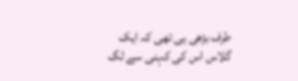طرف بڑھی ہی تھی کہ ایک گلاس اس کی کہنی سے لگ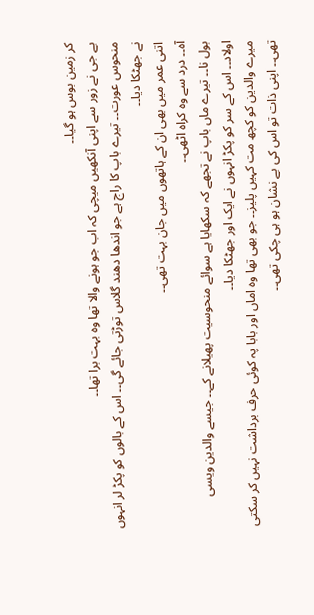کر زمین بوس ہو گیا۔۔
بے جی نے زور سے اپنی آنکھیں میچی کہ اب جو ہونے والا تھا وہ بہت برا تھا۔۔
منحوس عورت۔۔ تیرے باپ کا راج ہے جو اندھا دھند گلاس توڑتی جائے گی۔۔ اس کے بالوں کو پکڑ لر انہوں نے جھٹکا دیا۔۔
اتنی عمر میں بھی ان کے ہاتھوں میں جان بہت تھی۔۔
آہ۔۔ درد سے وہ کراہ اٹھی۔۔
بول نا۔۔ تیرے ماں باپ نے تجھے کہ سکھایا ہے سوائے منحوسیت پھیلانے کے۔۔ جیسے والدین ویسی اولاد۔۔ اس کے سر کو پکڑ انہوں نے ایک اور جھٹکا دیا۔۔
میرے والدین کو کچھ مت کہیں پلیز۔۔ جو بھی تھا وہ اماں اور بابا پہ کوئی حرف برداشت نہیں کر سکتی تھی۔۔ اپنی ذات تو اس کی بے نشان ہو ہی چکی تھی۔۔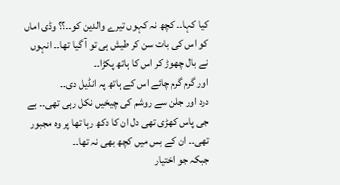کیا کہا۔۔ کچھ نہ کہوں تیرے والدین کو۔۔؟؟ وڈی اماں کو اس کی بات سن کر طیش ہی تو آ گیا تھا۔۔ انہوں نے بال چھوڑ کر اس کا ہاتھ پکڑا۔۔
اور گرم گرم چائے اس کے ہاتھ پہ انڈیل دی۔۔
درد اور جلن سے روشم کی چیخیں نکل رہی تھی۔۔ بے جی پاس کھڑی تھی دل ان کا دکھ رہا تھا پر وہ مجبور تھی۔۔ ان کے بس میں کچھ بھی نہ تھا۔۔
جبکہ جو اختیار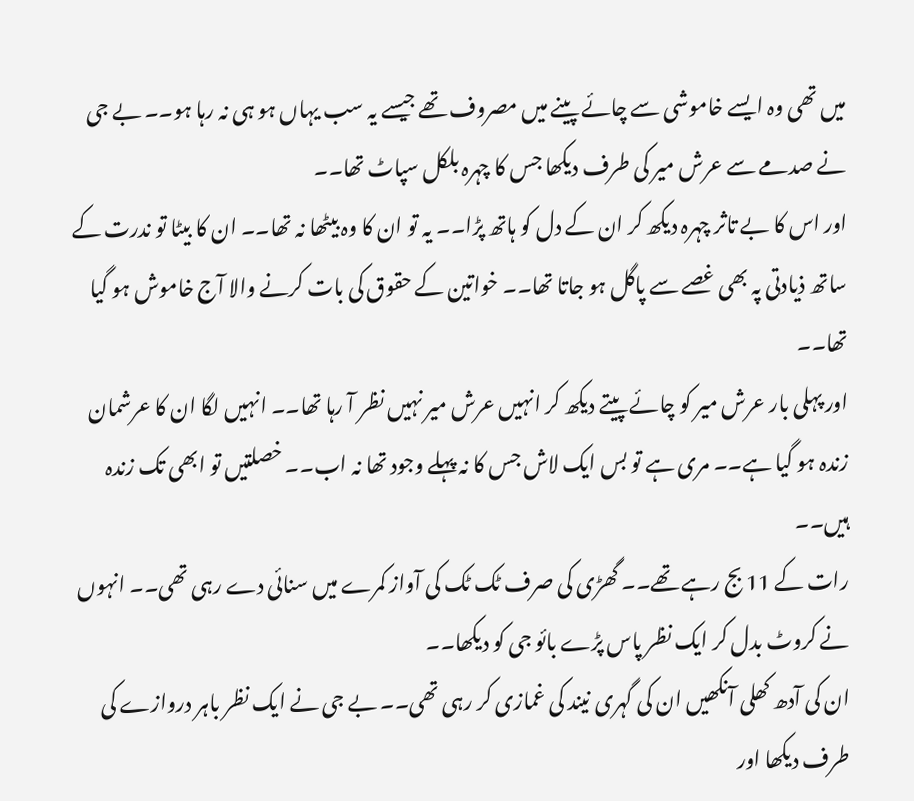میں تھی وہ ایسے خاموشی سے چائے پینے میں مصروف تھے جیسے یہ سب یہاں ہو ہی نہ رہا ہو۔۔ بے جی نے صدمے سے عرش میر کی طرف دیکھا جس کا چہرہ بلکل سپاٹ تھا۔۔
اور اس کا بے تاثر چہرہ دیکھ کر ان کے دل کو ہاتھ پڑا۔۔ یہ تو ان کا وہ بیٹھا نہ تھا۔۔ ان کا بیٹا تو ندرت کے ساتھ ذیادتی پہ بھی غصے سے پاگل ہو جاتا تھا۔۔ خواتین کے حقوق کی بات کرنے والا آج خاموش ہو گیا تھا۔۔
اور پہلی بار عرش میر کو چائے پیتے دیکھ کر انہیں عرش میر نہیں نظر آ رہا تھا۔۔ انہیں لگا ان کا عرشمان زندہ ہو گیا ہے۔۔ مری ہے تو بس ایک لاش جس کا نہ پہلے وجود تھا نہ اب۔۔ خصلتیں تو ابھی تک زندہ ہیں۔۔
رات کے 11 بج رہے تھے۔۔ گھڑی کی صرف ٹک ٹک کی آواز کمرے میں سنائی دے رہی تھی۔۔ انہوں نے کروٹ بدل کر ایک نظر پاس پڑے بائو جی کو دیکھا۔۔
ان کی آدھ کھلی آنکھیں ان کی گہری نیند کی غمازی کر رہی تھی۔۔ بے جی نے ایک نظر باہر دروازے کی طرف دیکھا اور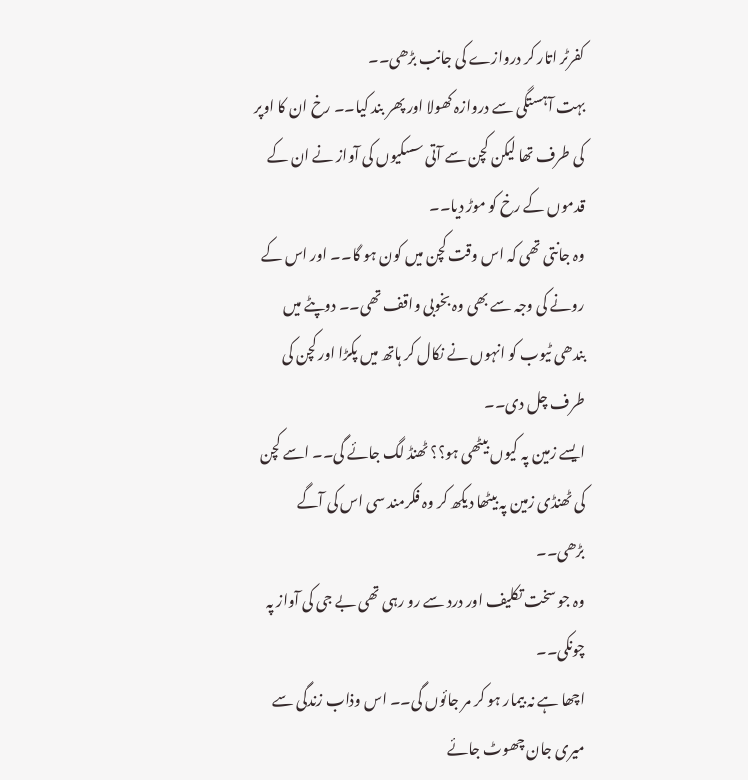کفرٹر اتار کر دروازے کی جانب بڑھی۔۔
بہت آہستگی سے دروازہ کھولا اور پھر بند کیا۔۔ رخ ان کا اوپر کی طرف تھا لیکن کچن سے آتی سسکیوں کی آواز نے ان کے قدموں کے رخ کو موڑ دیا۔۔
وہ جانتی تھی کہ اس وقت کچن میں کون ہو گا۔۔ اور اس کے رونے کی وجہ سے بھی وہ بخوبی واقف تھی۔۔ دوپٹے میں بندھی ٹیوب کو انہوں نے نکال کر ہاتھ میں پکڑا اور کچن کی طرف چل دی۔۔
ایسے زمین پہ کیوں بیٹھی ہو؟؟ ٹھنڈ لگ جائے گی۔۔ اسے کچن کی ٹھنڈی زمین پہ بیٹھا دیکھ کر وہ فکرمند سی اس کی آگے بڑھی۔۔
وہ جو سخت تکلیف اور درد سے رو رہی تھی بے جی کی آواز پہ چونکی۔۔
اچھا ہے نہ بیمار ہو کر مر جائوں گی۔۔ اس وذاب زندگی سے میری جان چھوٹ جائے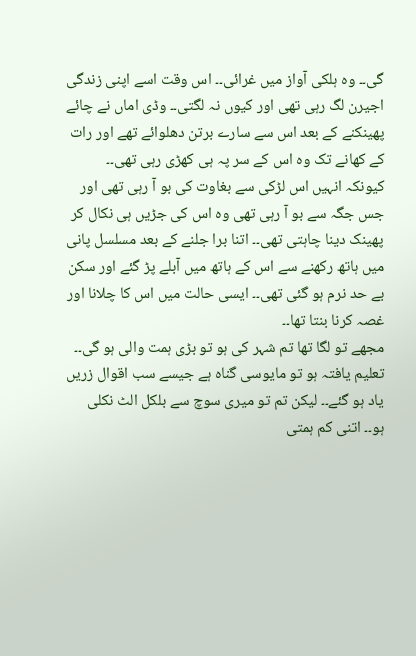گی۔۔ وہ ہلکی آواز میں غرائی۔۔ اس وقت اسے اپنی زندگی اجیرن لگ رہی تھی اور کیوں نہ لگتی۔۔ وڈی اماں نے چائے پھینکنے کے بعد اس سے سارے برتن دھلوائے تھے اور رات کے کھانے تک وہ اس کے سر پہ ہی کھڑی رہی تھی۔۔
کیونکہ انہیں اس لڑکی سے بغاوت کی بو آ رہی تھی اور جس جگہ سے بو آ رہی تھی وہ اس کی جڑیں ہی نکال کر پھینک دینا چاہتی تھی۔۔ اتنا برا جلنے کے بعد مسلسل پانی میں ہاتھ رکھنے سے اس کے ہاتھ میں آبلے پڑ گئے اور سکن بے حد نرم ہو گئی تھی۔۔ ایسی حالت میں اس کا چلانا اور غصہ کرنا بنتا تھا۔۔
مجھے تو لگا تھا تم شہر کی ہو تو بڑی ہمت والی ہو گی۔۔ تعلیم یافتہ ہو تو مایوسی گناہ ہے جیسے سب اقوال زریں یاد ہو گئے۔۔ لیکن تم تو میری سوچ سے بلکل الٹ نکلی ہو۔۔ اتنی کم ہمتی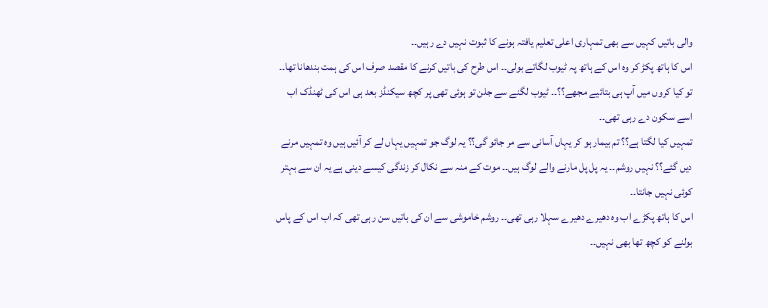والی باتیں کہیں سے بھی تمہاری اعلی تعلیم یافتہ ہونے کا ثبوت نہیں دے رہیں۔۔
اس کا ہاتھ پکڑ کر وہ اس کے ہاتھ پہ ٹیوب لگاتے بولی۔۔ اس طرح کی باتیں کرنے کا مقصد صرف اس کی ہمت بندھانا تھا۔۔
تو کیا کروں میں آپ ہی بتائیے مجھے؟؟۔۔ ٹیوب لگنے سے جلن تو ہوئی تھی پر کچھ سیکنڈز بعد ہی اس کی ٹھنڈک اب اسے سکون دے رہی تھی۔۔
تمہیں کیا لگتا ہے؟؟ تم بیمار ہو کر یہاں آسانی سے مر جائو گی؟؟ یہ لوگ جو تمہیں یہاں لے کر آئیں ہیں وہ تمہیں مرنے دیں گئے؟؟ نہیں روشم۔۔ یہ پل پل مارنے والے لوگ ہیں۔۔ موت کے منہ سے نکال کر زندگی کیسے دینی ہے یہ ان سے بہتر کوئی نہیں جانتا۔۔
اس کا ہاتھ پکڑے اب وہ دھیرے دھیرے سہلا رہی تھی۔۔ روشم خاموشی سے ان کی باتیں سن رہی تھی کہ اب اس کے پاس بولنے کو کچھ تھا بھی نہیں۔۔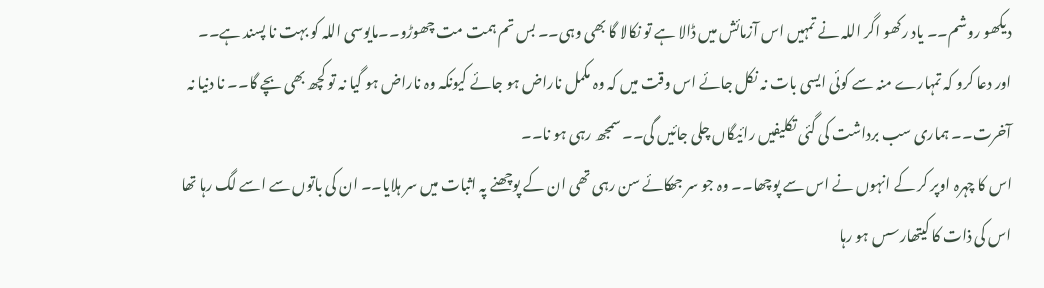دیکھو روشم۔۔ یاد رکھو اگر اللہ نے تمہیں اس آزمائش میں ڈالا ہے تو نکالا گا بھی وہی۔۔ بس تم ہمت مت چھوڑو۔۔مایوسی اللہ کو بہت نا پسند ہے۔۔ اور دعا کرو کہ تمہارے منہ سے کوئی ایسی بات نہ نکل جائے اس وقت میں کہ وہ مکمل ناراض ہو جائے کیونکہ وہ ناراض ہو گیا نہ تو کچھ بھی بچے گا۔۔ نا دنیا نہ آخرت۔۔ ہماری سب برداشت کی گئی تکلیفیں رائیگاں چلی جائیں گی۔۔ سمجھ رہی ہو نا۔۔
اس کا چہرہ اوپر کر کے انہوں نے اس سے پوچھا۔۔ وہ جو سر جھکائے سن رہی تھی ان کے پوچھنے پہ اثبات میں سر ہلایا۔۔ ان کی باتوں سے اسے لگ رہا تھا اس کی ذات کا کیتھارسس ہو رہا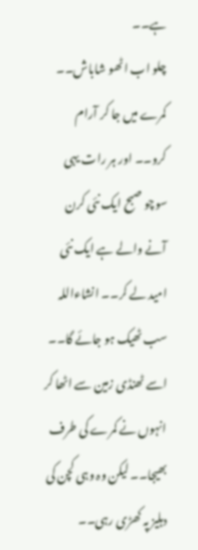ہے۔۔
چلو اب اٹھو شاباش۔۔ کمرے میں جا کر آرام کرو۔۔ اور ہر رات یہی سوچو صبح ایک نئی کرن آنے والے ہے ایک نئی امید لے کر۔۔ انشاءاللہ سب ٹھیک ہو جائے گا۔۔
اسے ٹھنڈی زمین سے اٹھا کر انہوں نے کمرے کی طرف بھیجا۔۔ لیکن وہ وہی کچن کی دہلیز پہ کھڑی رہی۔۔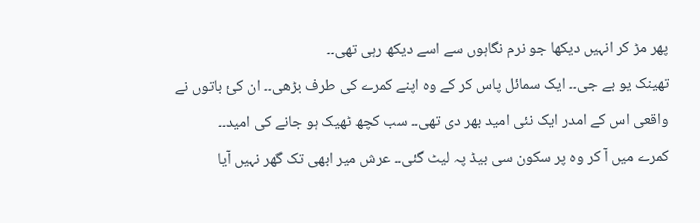پھر مڑ کر انہیں دیکھا جو نرم نگاہوں سے اسے دیکھ رہی تھی۔۔
تھینک یو بے جی۔۔ ایک سمائل پاس کر کے وہ اپنے کمرے کی طرف بڑھی۔۔ ان کئ باتوں نے واقعی اس کے امدر ایک نئی امید بھر دی تھی۔۔ سب کچھ ٹھیک ہو جانے کی امید۔۔
کمرے میں آ کر وہ پر سکون سی بیڈ پہ لیٹ گئی۔۔ عرش میر ابھی تک گھر نہیں آیا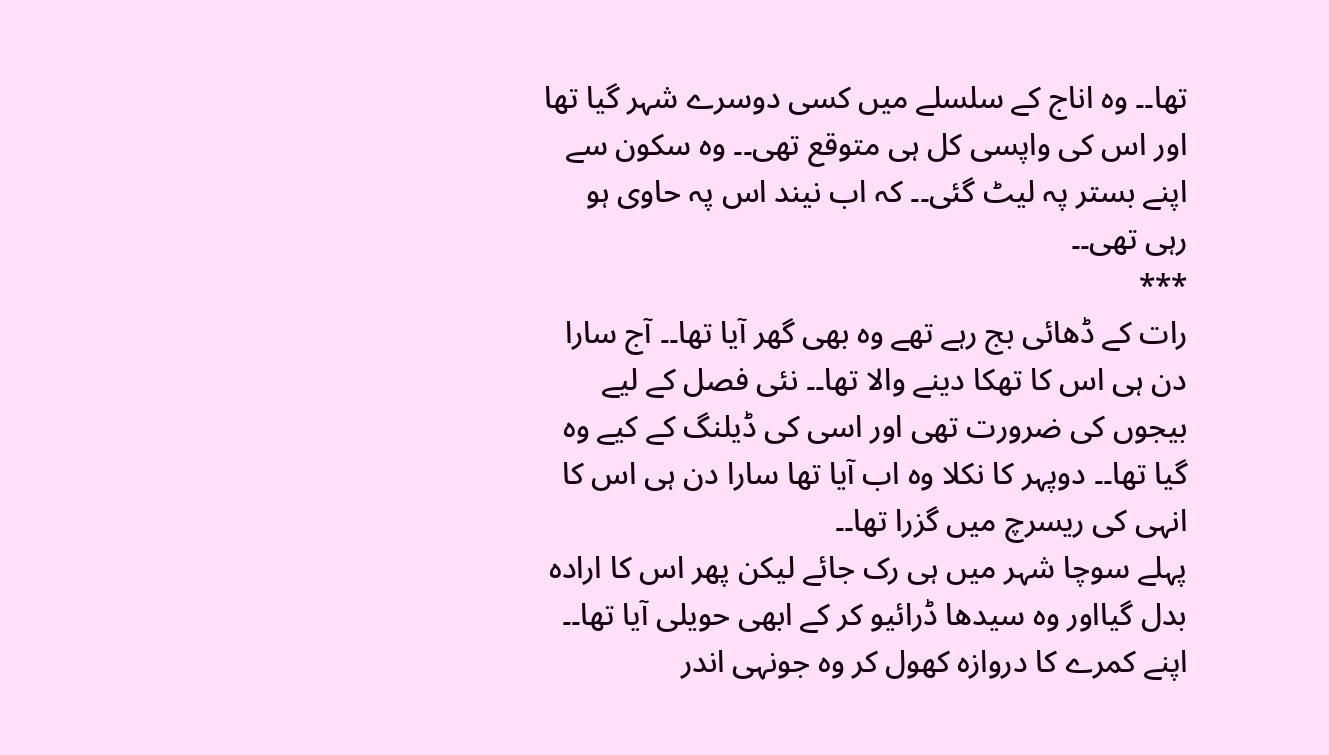تھا۔۔ وہ اناج کے سلسلے میں کسی دوسرے شہر گیا تھا اور اس کی واپسی کل ہی متوقع تھی۔۔ وہ سکون سے اپنے بستر پہ لیٹ گئی۔۔ کہ اب نیند اس پہ حاوی ہو رہی تھی۔۔
***
رات کے ڈھائی بج رہے تھے وہ بھی گھر آیا تھا۔۔ آج سارا دن ہی اس کا تھکا دینے والا تھا۔۔ نئی فصل کے لیے بیجوں کی ضرورت تھی اور اسی کی ڈیلنگ کے کیے وہ گیا تھا۔۔ دوپہر کا نکلا وہ اب آیا تھا سارا دن ہی اس کا انہی کی ریسرچ میں گزرا تھا۔۔
پہلے سوچا شہر میں ہی رک جائے لیکن پھر اس کا ارادہ بدل گیااور وہ سیدھا ڈرائیو کر کے ابھی حویلی آیا تھا۔۔
اپنے کمرے کا دروازہ کھول کر وہ جونہی اندر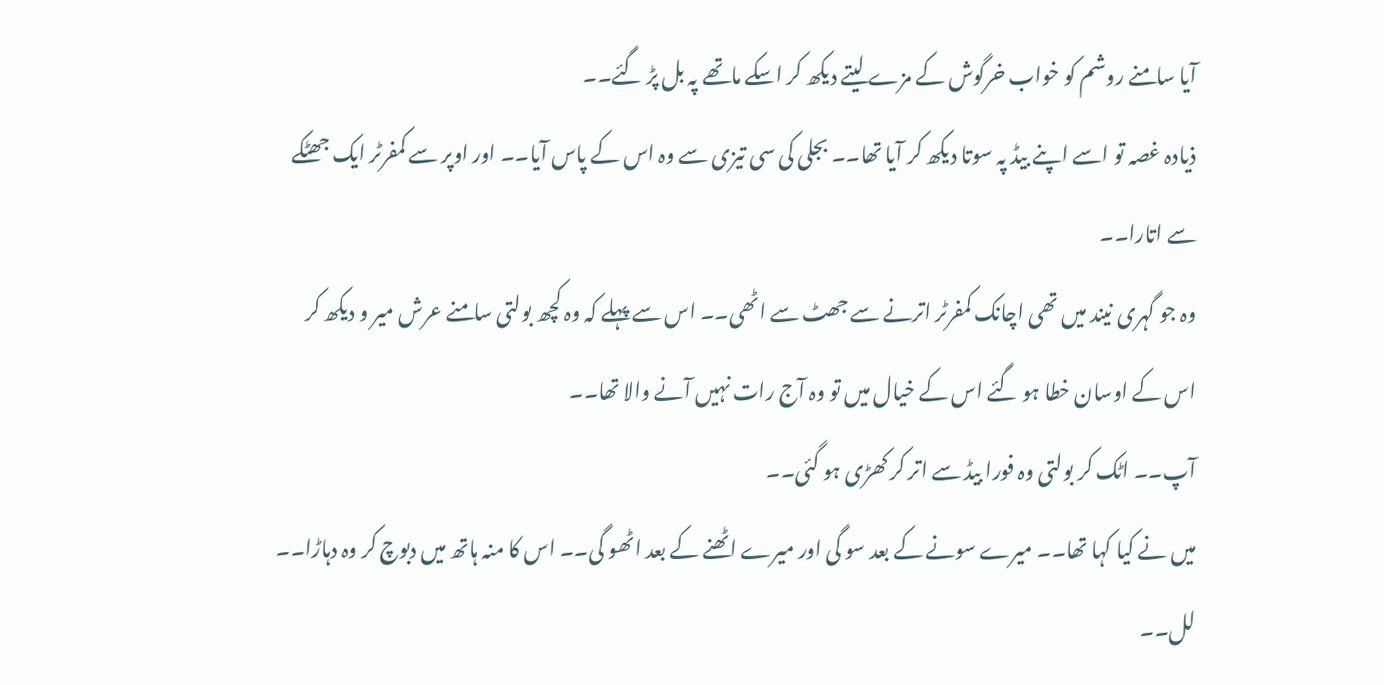آیا سامنے روشم کو خواب خرگوش کے مزے لیتے دیکھ کر اسکے ماتھے پہ بل پڑ گئے۔۔
ذیادہ غصہ تو اسے اپنے بیڈ پہ سوتا دیکھ کر آیا تھا۔۔ بجلی کی سی تیزی سے وہ اس کے پاس آیا۔۔ اور اوپر سے کمفرٹر ایک جھٹکے سے اتارا۔۔
وہ جو گہری نیند میں تھی اچانک کمفرٹر اترنے سے جھٹ سے اٹھی۔۔ اس سے پہلے کہ وہ کچھ بولتی سامنے عرش میر و دیکھ کر اس کے اوسان خطا ہو گئے اس کے خیال میں تو وہ آج رات نہیں آنے والا تھا۔۔
آپ۔۔ اٹک کر بولتی وہ فورا بیڈ سے اتر کر کھڑی ہو گئی۔۔
میں نے کیا کہا تھا۔۔ میرے سونے کے بعد سو گی اور میرے اٹھنے کے بعد اٹھو گی۔۔ اس کا منہ ہاتھ میں دبوچ کر وہ دہاڑا۔۔
لل۔۔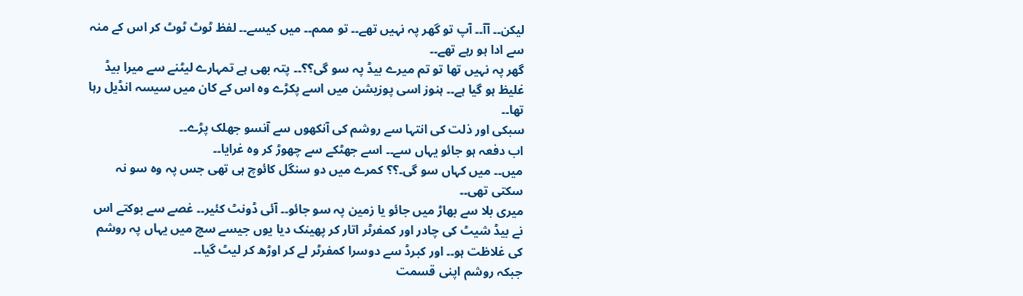لیکن۔۔ آآ۔۔ آپ تو گھر پہ نہیں تھے۔۔ تو ممم۔۔ میں کیسے۔۔ لفظ ٹوٹ ٹوٹ کر اس کے منہ سے ادا ہو رہے تھے۔۔
گھر پہ نہیں تھا تو تم میرے بیڈ پہ سو گی؟؟۔۔ پتہ بھی ہے تمہارے لیٹنے سے میرا بیڈ غلیظ ہو گیا ہے۔۔ ہنوز اسی پوزیشن میں اسے پکڑے وہ اس کے کان میں سیسہ انڈیل رہا تھا۔۔
سبکی اور ذلت کی انتہا سے روشم کی آنکھوں سے آنسو جھلک پڑے۔۔
اب دفعہ ہو جائو یہاں سے۔۔ اسے جھٹکے سے چھوڑ کر وہ غرایا۔۔
میں۔۔ میں کہاں سو گی۔؟؟ کمرے میں دو سنگل کائوچ ہی تھی جس پہ وہ سو نہ سکتی تھی۔۔
میری بلا سے بھاڑ میں جائو یا زمین پہ سو جائو۔۔ آئی ڈونٹ کئیر۔۔ غصے سے بوکتے اس نے بیڈ شیٹ کی چادر اور کمفرٹر اتار کر پھینک دیا یوں جیسے سچ میں یہاں پہ روشم کی غلاظت ہو۔۔ اور کبرڈ سے دوسرا کمفرٹر لے کر اوڑھ کر لیٹ گیا۔۔
جبکہ روشم اپنی قسمت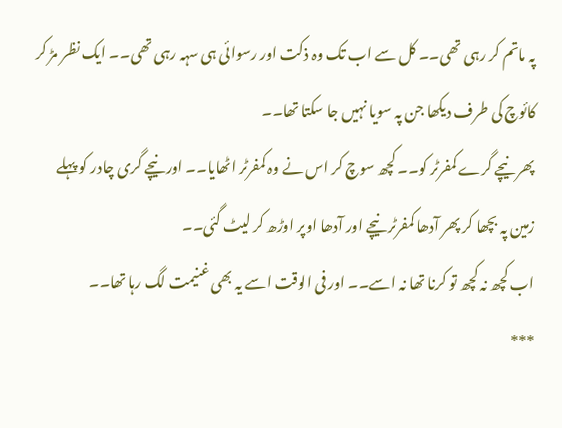پہ ماتم کر رہی تھی۔۔ کل سے اب تک وہ ذکت اور رسوائی ہی سہہ رہی تھی۔۔ ایک نظر مڑ کر کائوچ کی طرف دیکھا جن پہ سویا نہیں جا سکتا تھا۔۔
پھر نیچے گرے کمفرٹر کو۔۔ کچھ سوچ کر اس نے وہ کمفرٹر اٹھایا۔۔ اور نیچے گری چادر کو پہلے زمین پہ بچھا کر پھر آدھا کمفرٹر نیچے اور آدھا اوپر اوڑھ کر لیٹ گئی۔۔
اب کچھ نہ کچھ تو کرنا تھا نہ اسے۔۔ اور فی الوقت اسے یہ بھی غنیمت لگ رہا تھا۔۔
***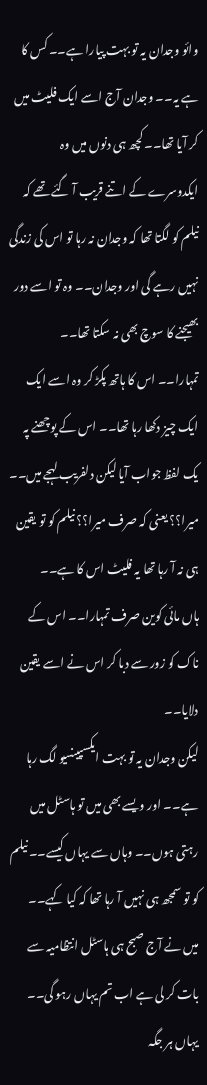وائو وجدان یہ تو بہت پیارا ہے۔۔ کس کا ہے یہ۔۔ وجدان آج اسے ایک فلیٹ میں کر آیا تھا۔۔ کچھ ہی دنوں میں وہ ایکدوسرے کے اتنے قریب آ گئے تھے کہ نیلم کو لگتا تھا کہ وجدان نہ رہا تو اس کی زندگی نہیں رہے گی اور وجدان۔۔ وہ تو اسے دور بھیجنے کا سوچ بھی نہ سکتا تھا۔۔
تمہارا۔۔ اس کا ہاتھ پکڑ کر وہ اسے ایک ایک چیز دکھا رہا تھا۔۔ اس کے پوچھنے پہ یک لفظ جواب آیا لیکن دلفریب لہجے میں۔۔
میرا؟؟ یعنی کہ صرف میرا؟؟ نیلم کو تو یقین ہی نہ آ رہا تھا یہ فلیٹ اس کا ہے۔۔
ہاں مائی کوین صرف تمہارا۔۔ اس کے ناک کو زور سے دبا کر اس نے اسے یقین دلایا۔۔
لیکن وجدان یہ تو بہت ایکسپینسیو لگ رہا ہے۔۔ اور ویسے بھی میں تو ہاسٹل میں رہتی ہوں۔۔ وہاں سے یہاں کیسے۔۔ نیلم کو تو سمجھ ہی نہیں آ رہا تھا کہ کیا کہے۔۔
میں نے آج صبح ہی ہاسٹل انتظامیہ سے بات کر لی ہے اب تم یہاں رہو گی۔۔ یہاں ہر جگہ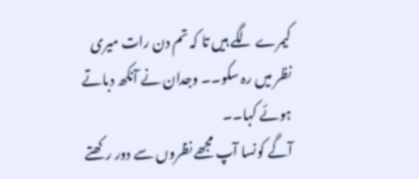کیمرے لگے ہیں تا کہ تم دن رات میری نظر میں رہ سکو۔۔ وجدان نے آنکھ دباتے ہوئے کہا۔۔
آگے کونسا آپ مجھے نظروں سے دور رکھتے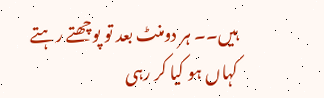ہیں۔۔ ہر دومنٹ بعد تو پوچھتے رہتے کہاں ہو کیا کر رہی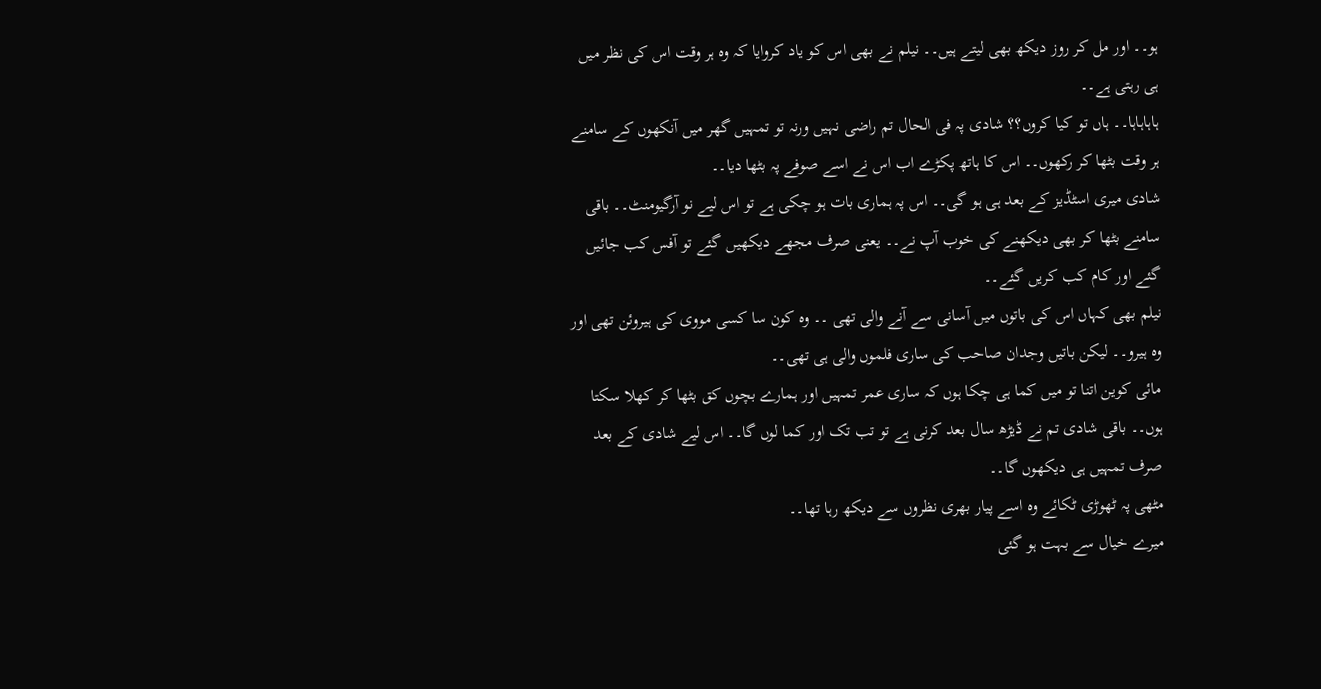ہو۔۔ اور مل کر روز دیکھ بھی لیتے ہیں۔۔ نیلم نے بھی اس کو یاد کروایا کہ وہ ہر وقت اس کی نظر میں ہی رہتی ہے۔۔
ہاہاہاہا۔۔ ہاں تو کیا کروں؟؟ شادی پہ فی الحال تم راضی نہیں ورنہ تو تمہیں گھر میں آنکھوں کے سامنے ہر وقت بٹھا کر رکھوں۔۔ اس کا ہاتھ پکڑے اب اس نے اسے صوفے پہ بٹھا دیا۔۔
شادی میری اسٹڈیز کے بعد ہی ہو گی۔۔ اس پہ ہماری بات ہو چکی ہے تو اس لیے نو آرگیومنٹ۔۔ باقی سامنے بٹھا کر بھی دیکھنے کی خوب آپ نے۔۔ یعنی صرف مجھے دیکھیں گئے تو آفس کب جائیں گئے اور کام کب کریں گئے۔۔
نیلم بھی کہاں اس کی باتوں میں آسانی سے آنے والی تھی ۔۔ وہ کون سا کسی مووی کی ہیروئن تھی اور وہ ہیرو۔۔ لیکن باتیں وجدان صاحب کی ساری فلموں والی ہی تھی۔۔
مائی کوین اتنا تو میں کما ہی چکا ہوں کہ ساری عمر تمہیں اور ہمارے بچوں کق بٹھا کر کھلا سکتا ہوں۔۔ باقی شادی تم نے ڈیڑھ سال بعد کرنی ہے تو تب تک اور کما لوں گا۔۔ اس لیے شادی کے بعد صرف تمہیں ہی دیکھوں گا۔۔
مٹھی پہ ٹھوڑی ٹکائے وہ اسے پیار بھری نظروں سے دیکھ رہا تھا۔۔
میرے خیال سے بہت ہو گئی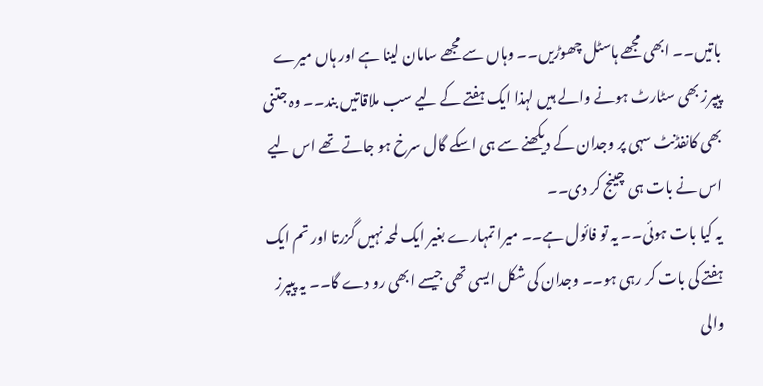باتیں۔۔ ابھی مجھے ہاسٹل چھوڑیں۔۔ وہاں سے مجھے سامان لینا ہے اور ہاں میرے پیپرز بھی سٹارٹ ہونے والے ہیں لہذا ایک ہفتے کے لیے سب ملاقاتیں بند۔۔ وہ جتنی بھی کانفڈنٹ سہی پر وجدان کے دیکھنے سے ہی اسکے گال سرخ ہو جاتے تھے اس لیے اس نے بات ہی چینج کر دی۔۔
یہ کیا بات ہوئی۔۔ یہ تو فائول ہے۔۔ میرا تمہارے بغیر ایک لمحہ نہیں گزرتا اور تم ایک ہفتے کی بات کر رہی ہو۔۔ وجدان کی شکل ایسی تھی جیسے ابھی رو دے گا۔۔ یہ پیپرز والی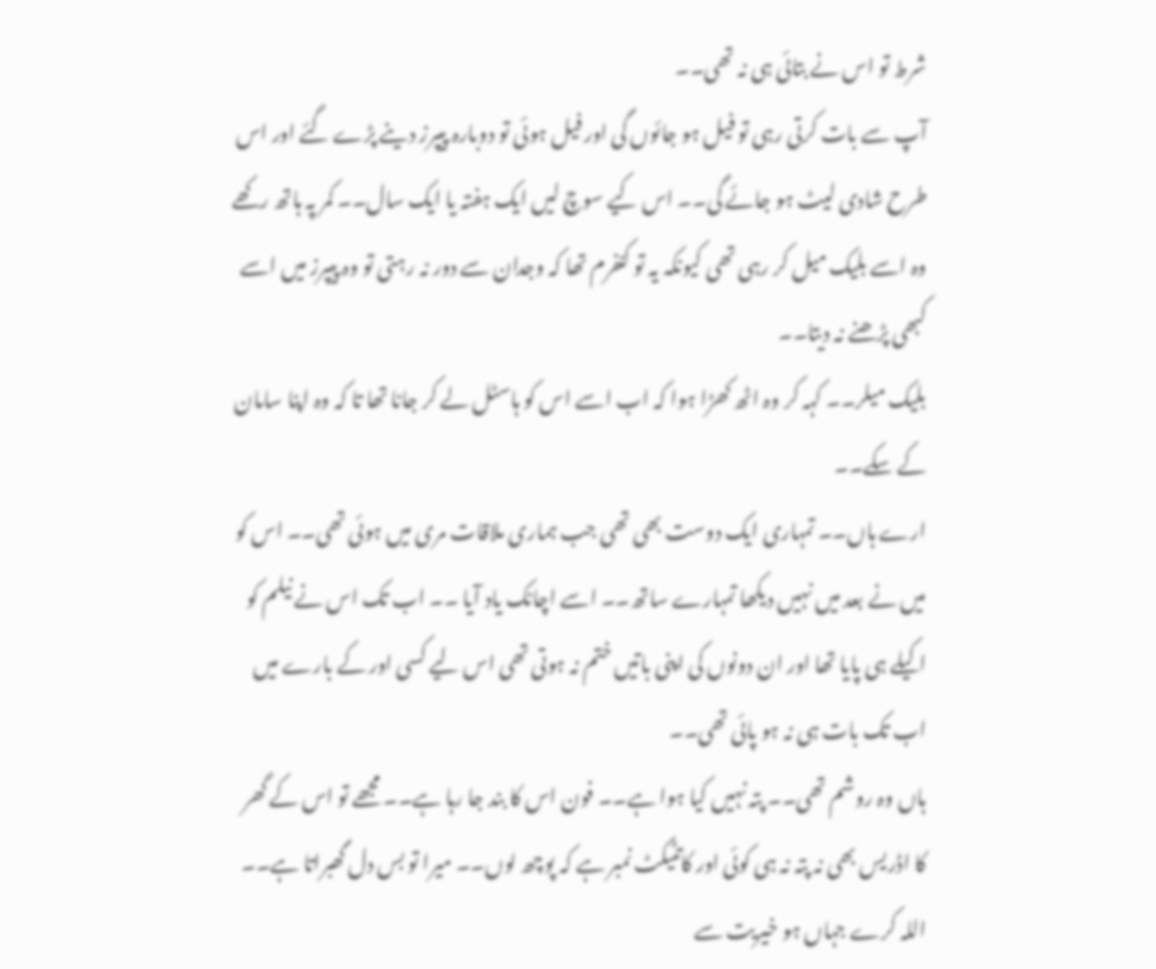شرط تو اس نے بتائی ہی نہ تھی۔۔
آپ سے بات کرتی رہی تو فیل ہو جائوں گی اور فیل ہوئی تو دوبارہ پیپرز دینے پڑے گئے اور اس طرح شادی لیٹ ہو جائے گی۔۔ اس کیے سوچ لیں ایک ہفتہ یا ایک سال۔۔ کمر پہ ہاتھ رکھے وہ اسے بلیک میل کر رہی تھی کیونکہ یہ تو کنفرم تھا کہ وجدان سے دور نہ رہتی تو وہ پیپرز میں اسے کبھی پڑھنے نہ دیتا۔۔
بلیک میلر۔۔ کہہ کر وہ اٹھ کھڑا ہوا کہ اب اسے اس کو ہاسٹل لے کر جانا تھا تا کہ وہ اپنا سامان کے سکے۔۔
ارے ہاں۔۔ تمہاری ایک دوست بھی تھی جب ہماری ملاقات مری میں ہوئی تھی۔۔ اس کو میں نے بعد میں نہیں دیکھا تمہارے ساتھ۔۔ اسے اچانک یاد آیا ۔۔ اب تک اس نے نیلم کو اکیلے ہی پایا تھا اور ان دونوں کی اپنی باتیں ختم نہ ہوتی تھی اس لیے کسی اور کے بارے میں اب تک بات ہی نہ ہو پائی تھی۔۔
ہاں وہ روشم تھی۔۔ پتہ نہیں کیا ہوا ہے۔۔ فون اس کا بند جا رہا ہے۔۔ مجھے تو اس کے گھر کا اڈریس بھی نہ پتہ نہ ہی کوئی اور کاتٹیکٹ نمبر ہے کہ پوچھ لوں۔۔ میرا تو بس دل گھبراتا ہے۔۔ اللہ کرے جہاں ہو خیریت سے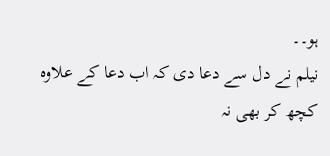ہو۔۔
نیلم نے دل سے دعا دی کہ اب دعا کے علاوہ کچھ کر بھی نہ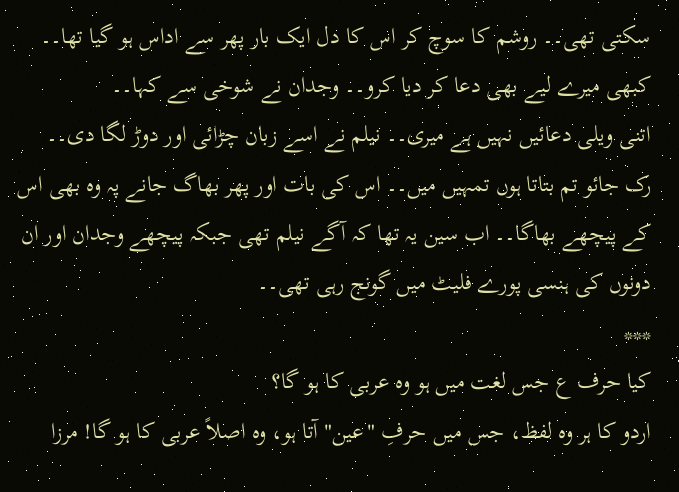سکتی تھی۔۔ روشم کا سوچ کر اس کا دل ایک بار پھر سے اداس ہو گیا تھا۔۔
کبھی میرے لیے بھی دعا کر دیا کرو۔۔ وجدان نے شوخی سے کہا۔۔
اتنی ویلی دعائیں نہیں ہے میری۔۔ نیلم نے اسے زبان چڑائی اور دوڑ لگا دی۔۔
رک جائو تم بتاتا ہوں تمہیں میں۔۔ اس کی بات اور پھر بھاگ جانے پہ وہ بھی اس کے پیچھے بھاگا۔۔ اب سین یہ تھا کہ آگے نیلم تھی جبکہ پیچھے وجدان اور ان دونوں کی ہنسی پورے فلیٹ میں گونج رہی تھی۔۔
***
کیا حرف ع جس لغت میں ہو وہ عربی کا ہو گا؟
اردو کا ہر وہ لفظ، جس میں حرفِ "عین" آتا ہو، وہ اصلاً عربی کا ہو گا! مرزا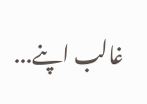غالب اپنے...